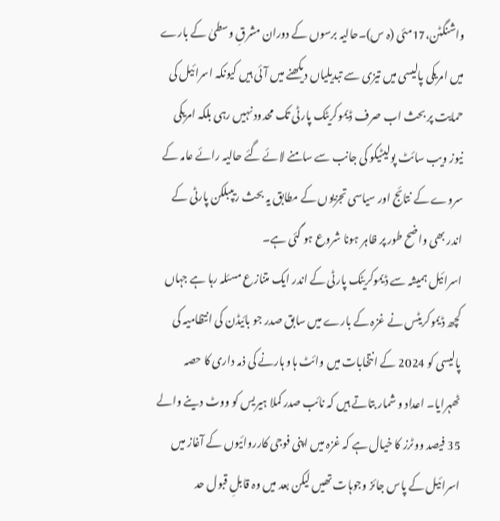واشنگٹن،17مئی (ہ س)۔حالیہ برسوں کے دوران مشرقِ وسطیٰ کے بارے میں امریکی پالیسی میں تیزی سے تبدیلیاں دیکھنے میں آئی ہیں کیونکہ اسرائیل کی حمایت پر بحث اب صرف ڈیموکریٹک پارٹی تک محدود نہیں رہی بلکہ امریکی نیوز ویب سائٹ پولیٹیکو کی جانب سے سامنے لائے گئے حالیہ رائے عامہ کے سروے کے نتائج اور سیاسی تجزیوں کے مطابق یہ بحث ریپبلکن پارٹی کے اندر بھی واضح طور پر ظاہر ہونا شروع ہو گئی ہے۔
اسرائیل ہمیشہ سے ڈیموکریٹک پارٹی کے اندر ایک متنازع مسئلہ رہا ہے جہاں کچھ ڈیموکریٹس نے غزہ کے بارے میں سابق صدر جو بائیڈن کی انتظامیہ کی پالیسی کو 2024 کے انتخابات میں وائٹ ہاو ہارنے کی ذمہ داری کا حصہ ٹھہرایا۔ اعداد و شمار بتاتے ہیں کہ نائب صدر کملا ہیریس کو ووٹ دینے والے 35 فیصد ووٹرز کا خیال ہے کہ غزہ میں اپنی فوجی کارروائیوں کے آغاز میں اسرائیل کے پاس جائز وجوہات تھیں لیکن بعد میں وہ قابلِ قبول حد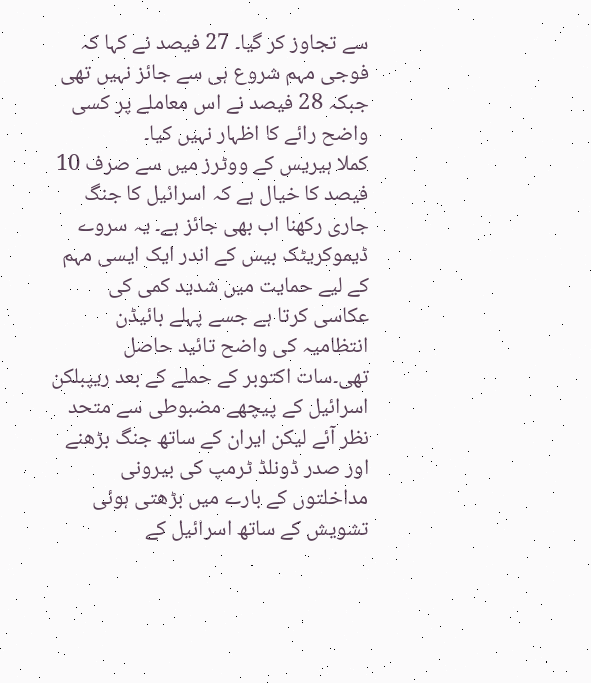سے تجاوز کر گیا۔ 27 فیصد نے کہا کہ فوجی مہم شروع ہی سے جائز نہیں تھی جبکہ 28 فیصد نے اس معاملے پر کسی واضح رائے کا اظہار نہیں کیا۔
کملا ہیریس کے ووٹرز میں سے صرف 10 فیصد کا خیال ہے کہ اسرائیل کا جنگ جاری رکھنا اب بھی جائز ہے۔ یہ سروے ڈیموکریٹک بیس کے اندر ایک ایسی مہم کے لیے حمایت میں شدید کمی کی عکاسی کرتا ہے جسے پہلے بائیڈن انتظامیہ کی واضح تائید حاصل تھی۔سات اکتوبر کے حملے کے بعد ریپبلکن اسرائیل کے پیچھے مضبوطی سے متحد نظر آئے لیکن ایران کے ساتھ جنگ بڑھنے اور صدر ڈونلڈ ٹرمپ کی بیرونی مداخلتوں کے بارے میں بڑھتی ہوئی تشویش کے ساتھ اسرائیل کے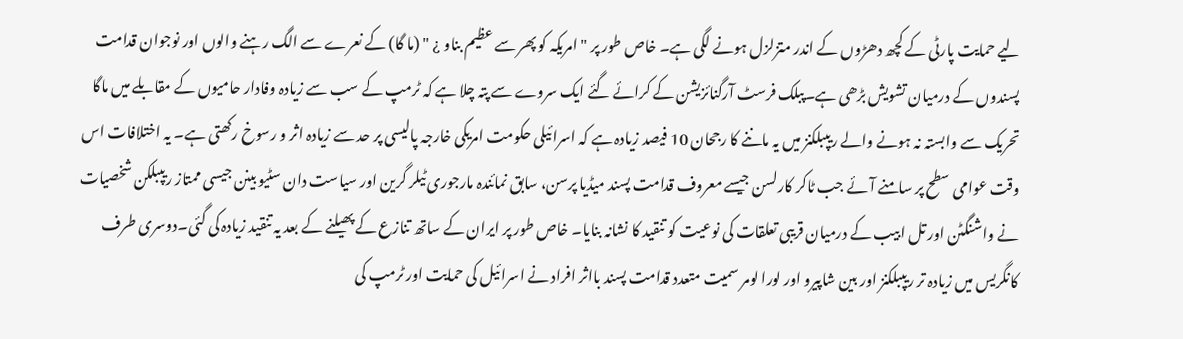لیے حمایت پارٹی کے کچھ دھڑوں کے اندر متزلزل ہونے لگی ہے۔ خاص طور پر " امریکہ کو پھر سے عظیم بناو ¿ " (ما گا) کے نعرے سے الگ رہنے والوں اور نوجوان قدامت پسندوں کے درمیان تشویش بڑھی ہے۔پبلک فرسٹ آرگنائزیشن کے کرائے گئے ایک سروے سے پتہ چلا ہے کہ ٹرمپ کے سب سے زیادہ وفادار حامیوں کے مقابلے میں ماگا تحریک سے وابستہ نہ ہونے والے ریپبلکنز میں یہ ماننے کا رجحان 10 فیصد زیادہ ہے کہ اسرائیلی حکومت امریکی خارجہ پالیسی پر حد سے زیادہ اثر و رسوخ رکھتی ہے۔ یہ اختلافات اس وقت عوامی سطح پر سامنے آئے جب ٹاکر کارلسن جیسے معروف قدامت پسند میڈیا پرسن، سابق نمائندہ مارجوری ٹیلر گرین اور سیاست دان سٹیو بینن جیسی ممتاز ریپبلکن شخصیات نے واشنگٹن اور تل ابیب کے درمیان قریبی تعلقات کی نوعیت کو تنقید کا نشانہ بنایا۔ خاص طور پر ایران کے ساتھ تنازع کے پھیلنے کے بعد یہ تنقید زیادہ کی گئی۔دوسری طرف کانگریس میں زیادہ تر ریپبلکنز اور بین شاپیرو اور لورا لومر سمیت متعدد قدامت پسند بااثر افراد نے اسرائیل کی حمایت اور ٹرمپ کی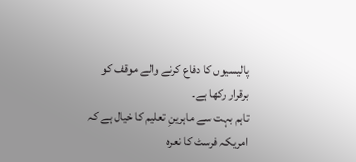پالیسیوں کا دفاع کرنے والے موقف کو برقرار رکھا ہے۔
تاہم بہت سے ماہرینِ تعلیم کا خیال ہے کہ امریکہ فرسٹ کا نعرہ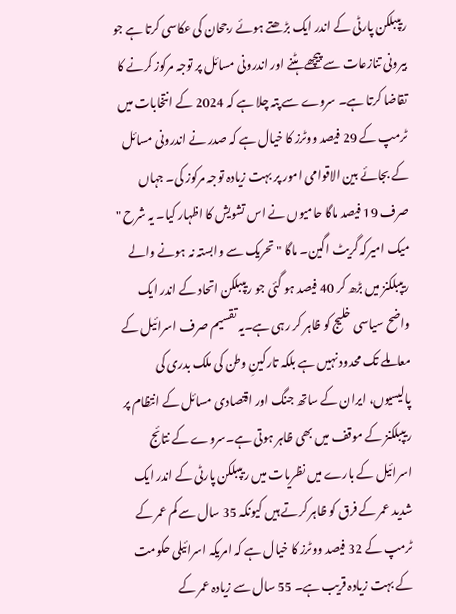ریپبلکن پارٹی کے اندر ایک بڑھتے ہوئے رجحان کی عکاسی کرتا ہے جو بیرونی تنازعات سے پیچھے ہٹنے اور اندرونی مسائل پر توجہ مرکوز کرنے کا تقاضا کرتا ہے۔ سروے سے پتہ چلا ہے کہ 2024 کے انتخابات میں ٹرمپ کے 29 فیصد ووٹرز کا خیال ہے کہ صدر نے اندرونی مسائل کے بجائے بین الاقوامی امور پر بہت زیادہ توجہ مرکوز کی۔ جہاں صرف 19 فیصد ماگا حامیوں نے اس تشویش کا اظہار کیا۔ یہ شرح " میک امیرکہ گریٹ اگین۔ ماگا " تحریک سے وابستہ نہ ہونے والے ریپبلکنز میں بڑھ کر 40 فیصد ہو گئی جو ریپبلکن اتحاد کے اندر ایک واضح سیاسی خلیج کو ظاہر کر رہی ہے۔یہ تقسیم صرف اسرائیل کے معاملے تک محدود نہیں ہے بلکہ تارکینِ وطن کی ملک بدری کی پالیسیوں، ایران کے ساتھ جنگ اور اقتصادی مسائل کے انتظام پر ریپبلکنز کے موقف میں بھی ظاہر ہوتی ہے۔سروے کے نتائج اسرائیل کے بارے میں نظریات میں ریپبلکن پارٹی کے اندر ایک شدید عمر کے فرق کو ظاہر کرتے ہیں کیونکہ 35 سال سے کم عمر کے ٹرمپ کے 32 فیصد ووٹرز کا خیال ہے کہ امریکہ اسرائیلی حکومت کے بہت زیادہ قریب ہے۔ 55 سال سے زیادہ عمر کے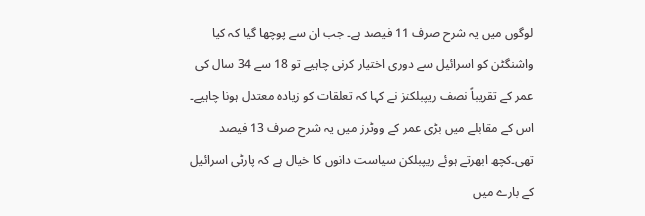لوگوں میں یہ شرح صرف 11 فیصد ہے۔ جب ان سے پوچھا گیا کہ کیا واشنگٹن کو اسرائیل سے دوری اختیار کرنی چاہیے تو 18 سے 34 سال کی عمر کے تقریباً نصف ریپبلکنز نے کہا کہ تعلقات کو زیادہ معتدل ہونا چاہیے۔ اس کے مقابلے میں بڑی عمر کے ووٹرز میں یہ شرح صرف 13 فیصد تھی۔کچھ ابھرتے ہوئے ریپبلکن سیاست دانوں کا خیال ہے کہ پارٹی اسرائیل کے بارے میں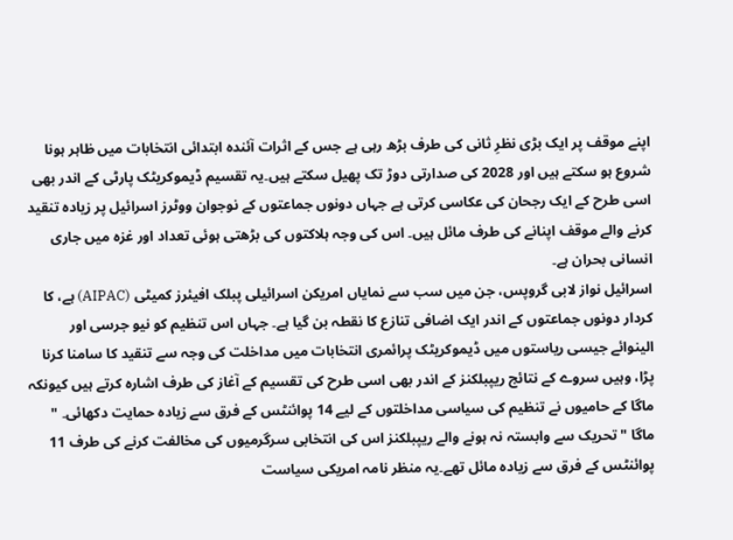اپنے موقف پر ایک بڑی نظرِ ثانی کی طرف بڑھ رہی ہے جس کے اثرات آئندہ ابتدائی انتخابات میں ظاہر ہونا شروع ہو سکتے ہیں اور 2028 کی صدارتی دوڑ تک پھیل سکتے ہیں۔یہ تقسیم ڈیموکریٹک پارٹی کے اندر بھی اسی طرح کے ایک رجحان کی عکاسی کرتی ہے جہاں دونوں جماعتوں کے نوجوان ووٹرز اسرائیل پر زیادہ تنقید کرنے والے موقف اپنانے کی طرف مائل ہیں۔ اس کی وجہ ہلاکتوں کی بڑھتی ہوئی تعداد اور غزہ میں جاری انسانی بحران ہے۔
اسرائیل نواز لابی گروپس، جن میں سب سے نمایاں امریکن اسرائیلی پبلک افیئرز کمیٹی (AIPAC) ہے، کا کردار دونوں جماعتوں کے اندر ایک اضافی تنازع کا نقطہ بن گیا ہے۔ جہاں اس تنظیم کو نیو جرسی اور الینوائے جیسی ریاستوں میں ڈیموکریٹک پرائمری انتخابات میں مداخلت کی وجہ سے تنقید کا سامنا کرنا پڑا، وہیں سروے کے نتائج ریپبلکنز کے اندر بھی اسی طرح کی تقسیم کے آغاز کی طرف اشارہ کرتے ہیں کیونکہ ماگا کے حامیوں نے تنظیم کی سیاسی مداخلتوں کے لیے 14 پوائنٹس کے فرق سے زیادہ حمایت دکھائی۔ " ماگا " تحریک سے وابستہ نہ ہونے والے ریپبلکنز اس کی انتخابی سرگرمیوں کی مخالفت کرنے کی طرف 11 پوائنٹس کے فرق سے زیادہ مائل تھے۔یہ منظر نامہ امریکی سیاست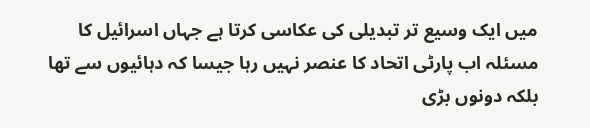میں ایک وسیع تر تبدیلی کی عکاسی کرتا ہے جہاں اسرائیل کا مسئلہ اب پارٹی اتحاد کا عنصر نہیں رہا جیسا کہ دہائیوں سے تھا بلکہ دونوں بڑی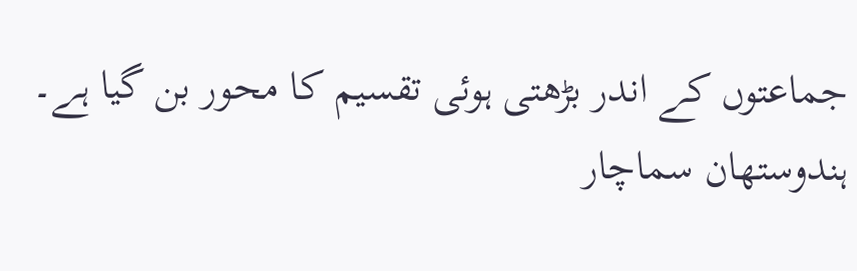جماعتوں کے اندر بڑھتی ہوئی تقسیم کا محور بن گیا ہے۔
ہندوستھان سماچار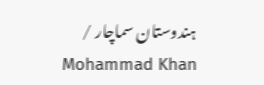ہندوستان سماچار / Mohammad Khan